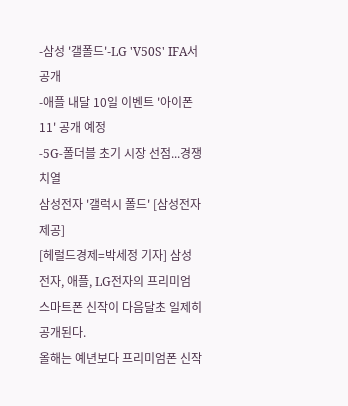-삼성 '갤폴드'-LG 'V50S' IFA서 공개
-애플 내달 10일 이벤트 '아이폰11' 공개 예정
-5G-폴더블 초기 시장 선점...경쟁 치열
삼성전자 '갤럭시 폴드' [삼성전자 제공]
[헤럴드경제=박세정 기자] 삼성전자, 애플, LG전자의 프리미엄 스마트폰 신작이 다음달초 일제히 공개된다.
올해는 예년보다 프리미엄폰 신작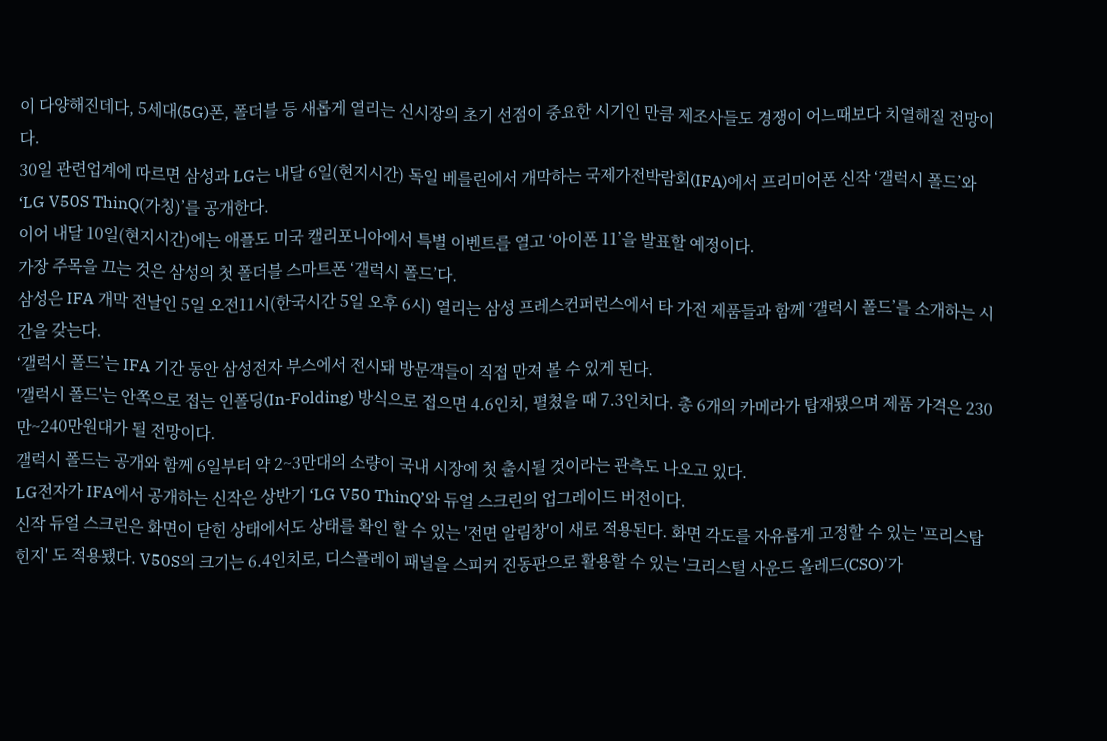이 다양해진데다, 5세대(5G)폰, 폴더블 등 새롭게 열리는 신시장의 초기 선점이 중요한 시기인 만큼 제조사들도 경쟁이 어느때보다 치열해질 전망이다.
30일 관련업계에 따르면 삼성과 LG는 내달 6일(현지시간) 독일 베를린에서 개막하는 국제가전박람회(IFA)에서 프리미어폰 신작 ‘갤럭시 폴드’와 ‘LG V50S ThinQ(가칭)’를 공개한다.
이어 내달 10일(현지시간)에는 애플도 미국 캘리포니아에서 특별 이벤트를 열고 ‘아이폰 11’을 발표할 예정이다.
가장 주목을 끄는 것은 삼성의 첫 폴더블 스마트폰 ‘갤럭시 폴드’다.
삼성은 IFA 개막 전날인 5일 오전11시(한국시간 5일 오후 6시) 열리는 삼성 프레스컨퍼런스에서 타 가전 제품들과 함께 ‘갤럭시 폴드’를 소개하는 시간을 갖는다.
‘갤럭시 폴드’는 IFA 기간 동안 삼성전자 부스에서 전시돼 방문객들이 직접 만져 볼 수 있게 된다.
'갤럭시 폴드'는 안쪽으로 접는 인폴딩(In-Folding) 방식으로 접으면 4.6인치, 펼쳤을 때 7.3인치다. 총 6개의 카메라가 탑재됐으며 제품 가격은 230만~240만원대가 될 전망이다.
갤럭시 폴드는 공개와 함께 6일부터 약 2~3만대의 소량이 국내 시장에 첫 출시될 것이라는 관측도 나오고 있다.
LG전자가 IFA에서 공개하는 신작은 상반기 ‘LG V50 ThinQ’와 듀얼 스크린의 업그레이드 버전이다.
신작 듀얼 스크린은 화면이 닫힌 상태에서도 상태를 확인 할 수 있는 '전면 알림창'이 새로 적용된다. 화면 각도를 자유롭게 고정할 수 있는 '프리스탑 힌지' 도 적용됐다. V50S의 크기는 6.4인치로, 디스플레이 패널을 스피커 진동판으로 활용할 수 있는 '크리스털 사운드 올레드(CSO)'가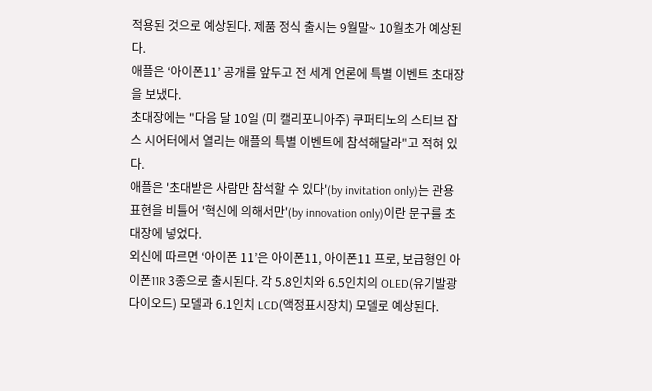적용된 것으로 예상된다. 제품 정식 출시는 9월말~ 10월초가 예상된다.
애플은 ‘아이폰11’ 공개를 앞두고 전 세계 언론에 특별 이벤트 초대장을 보냈다.
초대장에는 "다음 달 10일 (미 캘리포니아주) 쿠퍼티노의 스티브 잡스 시어터에서 열리는 애플의 특별 이벤트에 참석해달라"고 적혀 있다.
애플은 '초대받은 사람만 참석할 수 있다'(by invitation only)는 관용 표현을 비틀어 '혁신에 의해서만'(by innovation only)이란 문구를 초대장에 넣었다.
외신에 따르면 ‘아이폰 11’은 아이폰11, 아이폰11 프로, 보급형인 아이폰11R 3종으로 출시된다. 각 5.8인치와 6.5인치의 OLED(유기발광다이오드) 모델과 6.1인치 LCD(액정표시장치) 모델로 예상된다.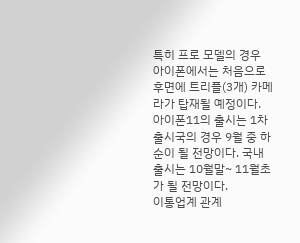특히 프로 모델의 경우 아이폰에서는 처음으로 후면에 트리플(3개) 카메라가 탑재될 예정이다.
아이폰11의 출시는 1차 출시국의 경우 9월 중 하순이 될 전망이다. 국내 출시는 10월말~ 11월초가 될 전망이다.
이통업계 관계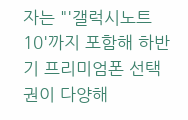자는 "'갤럭시노트10'까지 포함해 하반기 프리미엄폰 선택권이 다양해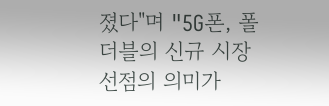졌다"며 "5G폰, 폴더블의 신규 시장 선점의 의미가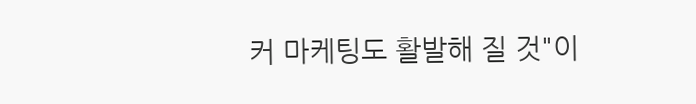커 마케팅도 활발해 질 것"이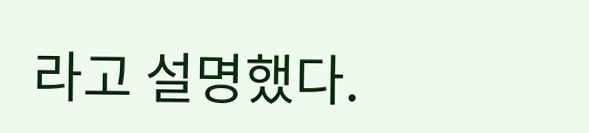라고 설명했다.